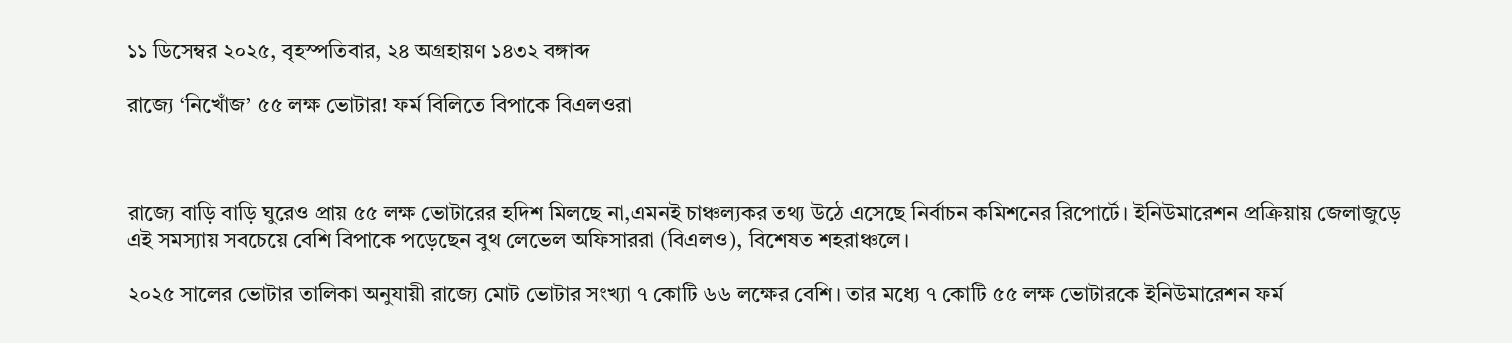১১ ডিসেম্বর ২০২৫, বৃহস্পতিবার, ২৪ অগ্রহায়ণ ১৪৩২ বঙ্গাব্দ

রাজ্যে ‘নিখোঁজ’ ৫৫ লক্ষ ভোটার! ফর্ম বিলিতে বিপাকে বিএলওরা



রাজ্যে বাড়ি বাড়ি ঘুরেও প্রায় ৫৫ লক্ষ ভোটারের হদিশ মিলছে না,এমনই চাঞ্চল্যকর তথ্য উঠে এসেছে নির্বাচন কমিশনের রিপোর্টে। ইনিউমারেশন প্রক্রিয়ায় জেলাজুড়ে এই সমস্যায় সবচেয়ে বেশি বিপাকে পড়েছেন বুথ লেভেল অফিসাররা (বিএলও), বিশেষত শহরাঞ্চলে।

২০২৫ সালের ভোটার তালিকা অনুযায়ী রাজ্যে মোট ভোটার সংখ্যা ৭ কোটি ৬৬ লক্ষের বেশি। তার মধ্যে ৭ কোটি ৫৫ লক্ষ ভোটারকে ইনিউমারেশন ফর্ম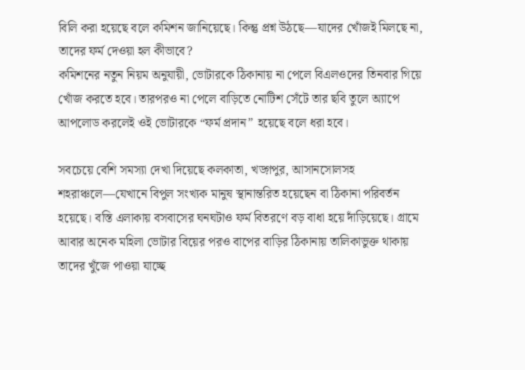বিলি করা হয়েছে বলে কমিশন জানিয়েছে। কিন্তু প্রশ্ন উঠছে—যাদের খোঁজই মিলছে না, তাদের ফর্ম দেওয়া হল কীভাবে?
কমিশনের নতুন নিয়ম অনুযায়ী, ভোটারকে ঠিকানায় না পেলে বিএলওদের তিনবার গিয়ে খোঁজ করতে হবে। তারপরও না পেলে বাড়িতে নোটিশ সেঁটে তার ছবি তুলে অ্যাপে আপলোড করলেই ওই ভোটারকে “ফর্ম প্রদান” হয়েছে বলে ধরা হবে।

সবচেয়ে বেশি সমস্যা দেখা দিয়েছে কলকাতা, খড়্গপুর, আসানসোলসহ শহরাঞ্চলে—যেখানে বিপুল সংখ্যক মানুষ স্থানান্তরিত হয়েছেন বা ঠিকানা পরিবর্তন হয়েছে। বস্তি এলাকায় বসবাসের ঘনঘটাও ফর্ম বিতরণে বড় বাধা হয়ে দাঁড়িয়েছে। গ্রামে আবার অনেক মহিলা ভোটার বিয়ের পরও বাপের বাড়ির ঠিকানায় তালিকাভুক্ত থাকায় তাদের খুঁজে পাওয়া যাচ্ছে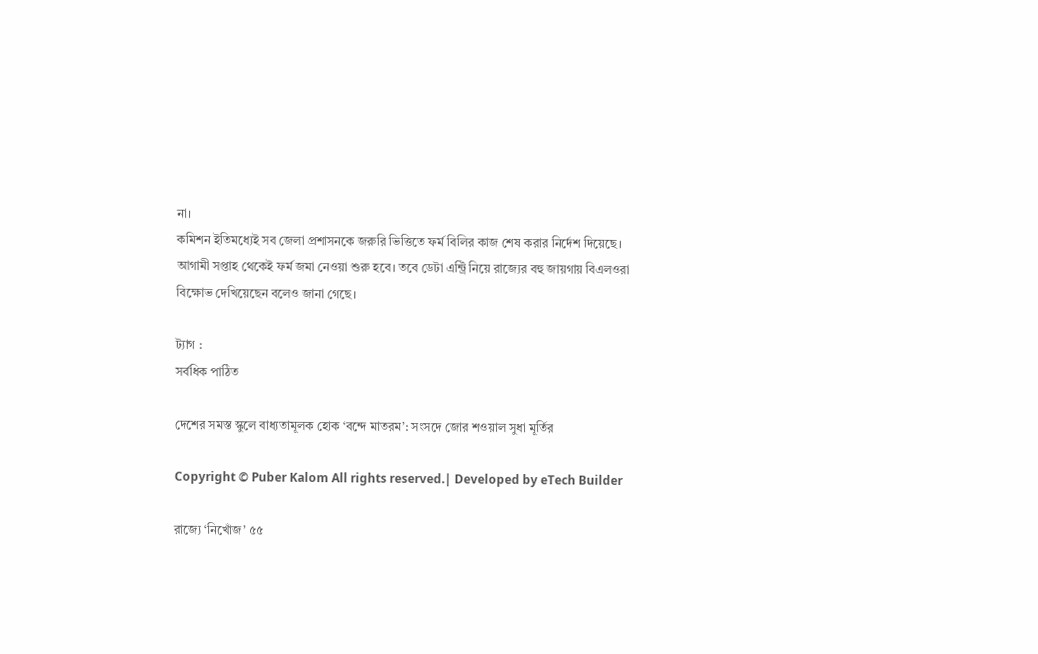না।
কমিশন ইতিমধ্যেই সব জেলা প্রশাসনকে জরুরি ভিত্তিতে ফর্ম বিলির কাজ শেষ করার নির্দেশ দিয়েছে। আগামী সপ্তাহ থেকেই ফর্ম জমা নেওয়া শুরু হবে। তবে ডেটা এন্ট্রি নিয়ে রাজ্যের বহু জায়গায় বিএলওরা বিক্ষোভ দেখিয়েছেন বলেও জানা গেছে।

ট্যাগ :
সর্বধিক পাঠিত

দেশের সমস্ত স্কুলে বাধ্যতামূলক হোক ‘বন্দে মাতরম’: সংসদে জোর শওয়াল সুধা মূর্তির

Copyright © Puber Kalom All rights reserved.| Developed by eTech Builder

রাজ্যে ‘নিখোঁজ’ ৫৫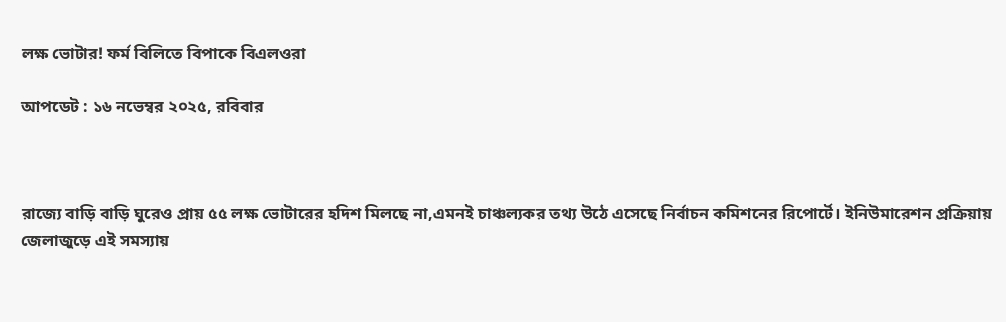লক্ষ ভোটার! ফর্ম বিলিতে বিপাকে বিএলওরা

আপডেট : ১৬ নভেম্বর ২০২৫, রবিবার



রাজ্যে বাড়ি বাড়ি ঘুরেও প্রায় ৫৫ লক্ষ ভোটারের হদিশ মিলছে না,এমনই চাঞ্চল্যকর তথ্য উঠে এসেছে নির্বাচন কমিশনের রিপোর্টে। ইনিউমারেশন প্রক্রিয়ায় জেলাজুড়ে এই সমস্যায়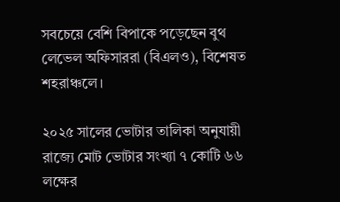সবচেয়ে বেশি বিপাকে পড়েছেন বুথ লেভেল অফিসাররা (বিএলও), বিশেষত শহরাঞ্চলে।

২০২৫ সালের ভোটার তালিকা অনুযায়ী রাজ্যে মোট ভোটার সংখ্যা ৭ কোটি ৬৬ লক্ষের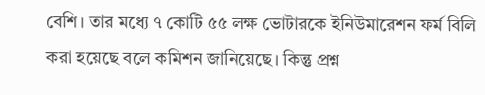বেশি। তার মধ্যে ৭ কোটি ৫৫ লক্ষ ভোটারকে ইনিউমারেশন ফর্ম বিলি করা হয়েছে বলে কমিশন জানিয়েছে। কিন্তু প্রশ্ন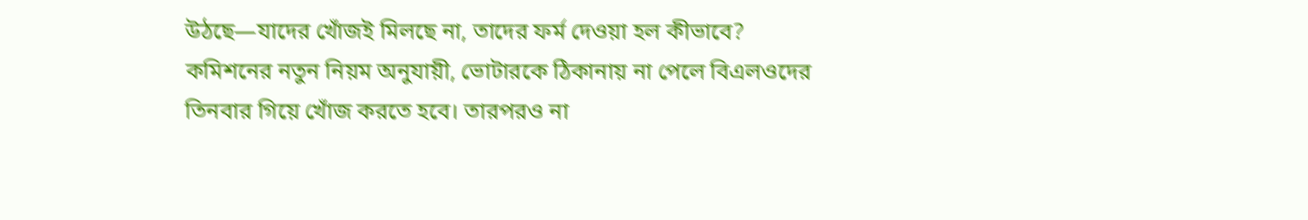উঠছে—যাদের খোঁজই মিলছে না, তাদের ফর্ম দেওয়া হল কীভাবে?
কমিশনের নতুন নিয়ম অনুযায়ী, ভোটারকে ঠিকানায় না পেলে বিএলওদের তিনবার গিয়ে খোঁজ করতে হবে। তারপরও না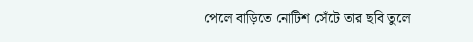পেলে বাড়িতে নোটিশ সেঁটে তার ছবি তুলে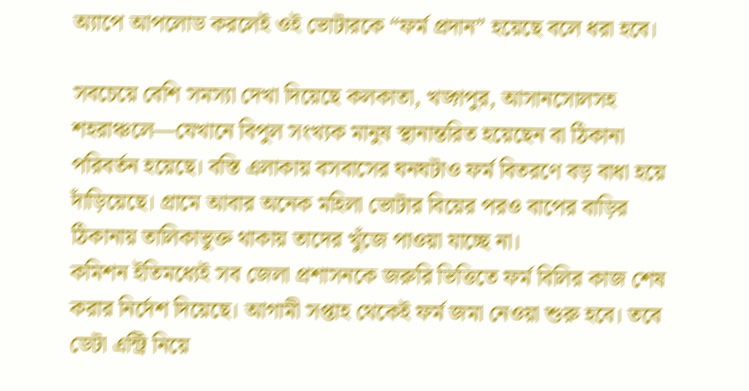অ্যাপে আপলোড করলেই ওই ভোটারকে “ফর্ম প্রদান” হয়েছে বলে ধরা হবে।

সবচেয়ে বেশি সমস্যা দেখা দিয়েছে কলকাতা, খড়্গপুর, আসানসোলসহ শহরাঞ্চলে—যেখানে বিপুল সংখ্যক মানুষ স্থানান্তরিত হয়েছেন বা ঠিকানা পরিবর্তন হয়েছে। বস্তি এলাকায় বসবাসের ঘনঘটাও ফর্ম বিতরণে বড় বাধা হয়ে দাঁড়িয়েছে। গ্রামে আবার অনেক মহিলা ভোটার বিয়ের পরও বাপের বাড়ির ঠিকানায় তালিকাভুক্ত থাকায় তাদের খুঁজে পাওয়া যাচ্ছে না।
কমিশন ইতিমধ্যেই সব জেলা প্রশাসনকে জরুরি ভিত্তিতে ফর্ম বিলির কাজ শেষ করার নির্দেশ দিয়েছে। আগামী সপ্তাহ থেকেই ফর্ম জমা নেওয়া শুরু হবে। তবে ডেটা এন্ট্রি নিয়ে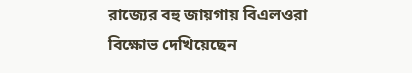রাজ্যের বহু জায়গায় বিএলওরা বিক্ষোভ দেখিয়েছেন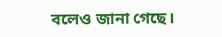বলেও জানা গেছে।